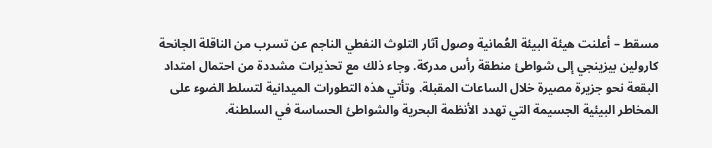مسقط – أعلنت هيئة البيئة العُمانية وصول آثار التلوث النفطي الناجم عن تسرب من الناقلة الجانحة كارولين بيزينجي إلى شواطئ منطقة رأس مدركة. وجاء ذلك مع تحذيرات مشددة من احتمال امتداد البقعة نحو جزيرة مصيرة خلال الساعات المقبلة. وتأتي هذه التطورات الميدانية لتسلط الضوء على المخاطر البيئية الجسيمة التي تهدد الأنظمة البحرية والشواطئ الحساسة في السلطنة.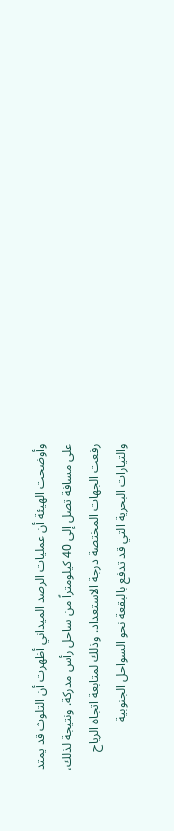وأوضحت الهيئة أن عمليات الرصد الميداني أظهرت أن التلوث قد يمتد على مسافة تصل إلى 40 كيلومتراً من ساحل رأس مدركة. ونتيجة لذلك، رفعت الجهات المختصة درجة الاستعداد. وذلك لمتابعة اتجاه الرياح والتيارات البحرية التي قد تدفع بالبقعة نحو السواحل الجنوبية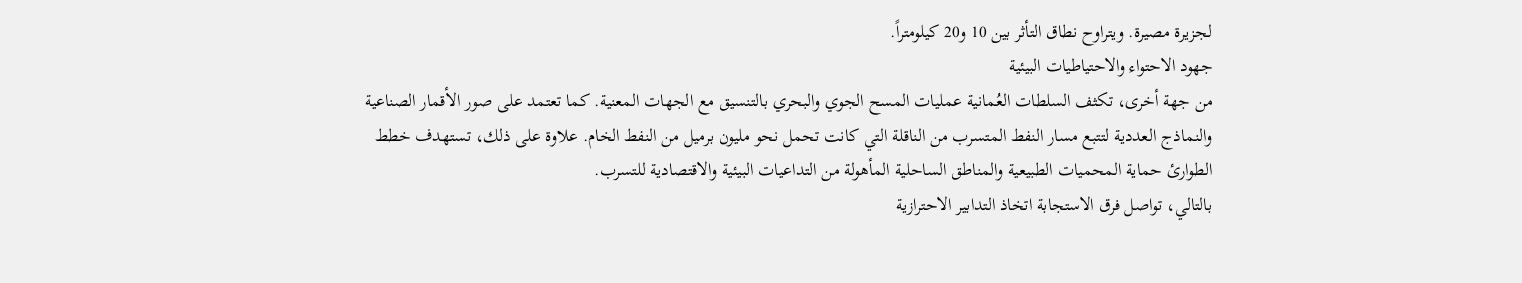لجزيرة مصيرة. ويتراوح نطاق التأثر بين 10 و20 كيلومتراً.
جهود الاحتواء والاحتياطيات البيئية
من جهة أخرى، تكثف السلطات العُمانية عمليات المسح الجوي والبحري بالتنسيق مع الجهات المعنية. كما تعتمد على صور الأقمار الصناعية والنماذج العددية لتتبع مسار النفط المتسرب من الناقلة التي كانت تحمل نحو مليون برميل من النفط الخام. علاوة على ذلك، تستهدف خطط الطوارئ حماية المحميات الطبيعية والمناطق الساحلية المأهولة من التداعيات البيئية والاقتصادية للتسرب.
بالتالي، تواصل فرق الاستجابة اتخاذ التدابير الاحترازية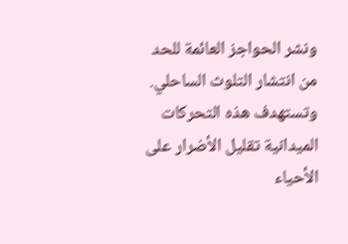ونشر الحواجز العائمة للحد من انتشار التلوث الساحلي. وتستهدف هذه التحركات الميدانية تقليل الأضرار على الأحياء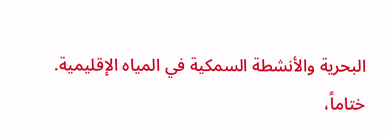البحرية والأنشطة السمكية في المياه الإقليمية.
ختاماً،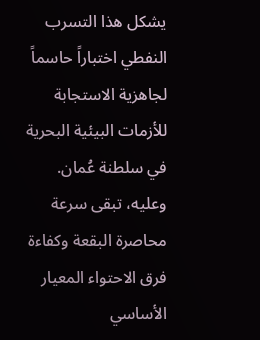يشكل هذا التسرب النفطي اختباراً حاسماً لجاهزية الاستجابة للأزمات البيئية البحرية في سلطنة عُمان. وعليه، تبقى سرعة محاصرة البقعة وكفاءة فرق الاحتواء المعيار الأساسي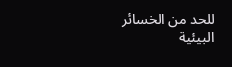للحد من الخسائر البيئية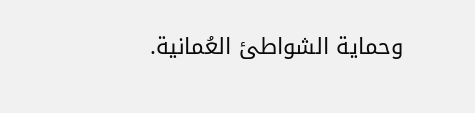وحماية الشواطئ العُمانية.